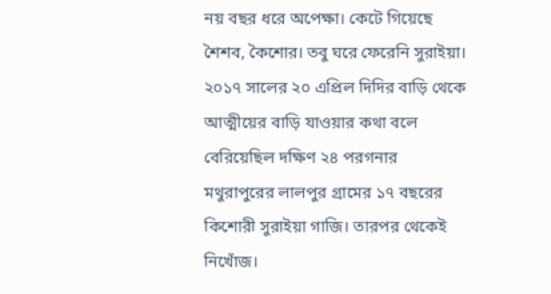নয় বছর ধরে অপেক্ষা। কেটে গিয়েছে শৈশব, কৈশোর। তবু ঘরে ফেরেনি সুরাইয়া। ২০১৭ সালের ২০ এপ্রিল দিদির বাড়ি থেকে আত্মীয়ের বাড়ি যাওয়ার কথা বলে বেরিয়েছিল দক্ষিণ ২৪ পরগনার মথুরাপুরের লালপুর গ্রামের ১৭ বছরের কিশোরী সুরাইয়া গাজি। তারপর থেকেই নিখোঁজ।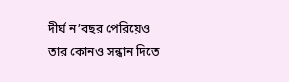দীর্ঘ ন’বছর পেরিয়েও তার কোনও সন্ধান দিতে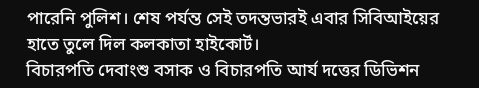পারেনি পুলিশ। শেষ পর্যন্ত সেই তদন্তভারই এবার সিবিআইয়ের হাতে তুলে দিল কলকাতা হাইকোর্ট।
বিচারপতি দেবাংশু বসাক ও বিচারপতি আর্য দত্তের ডিভিশন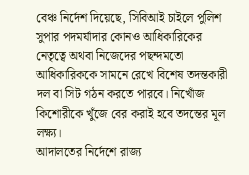বেঞ্চ নির্দেশ দিয়েছে, সিবিআই চাইলে পুলিশ সুপার পদমর্যাদার কোনও আধিকারিকের নেতৃত্বে অথবা নিজেদের পছন্দমতো আধিকারিককে সামনে রেখে বিশেষ তদন্তকারী দল বা সিট গঠন করতে পারবে। নিখোঁজ কিশোরীকে খুঁজে বের করাই হবে তদন্তের মূল লক্ষ্য।
আদালতের নির্দেশে রাজ্য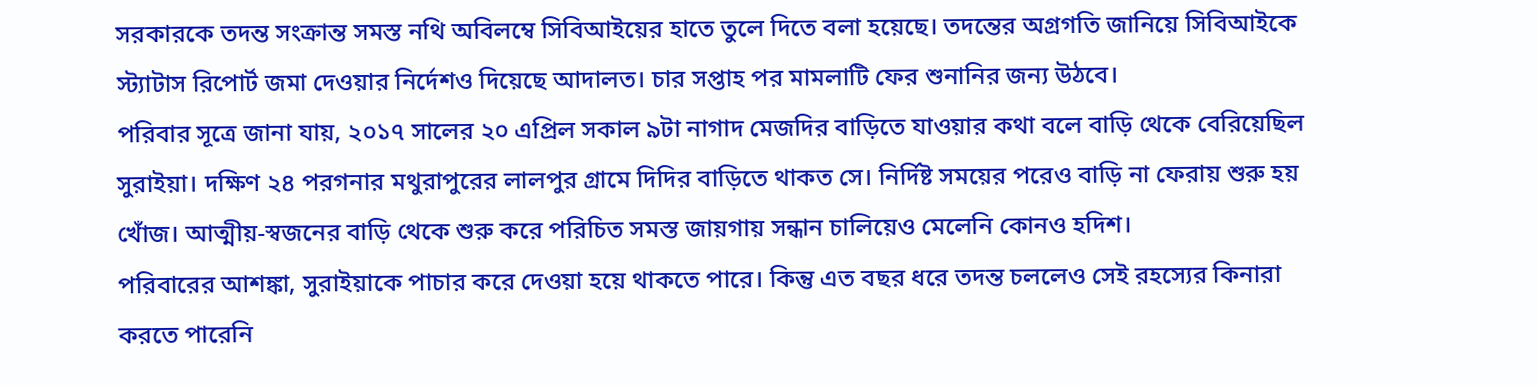সরকারকে তদন্ত সংক্রান্ত সমস্ত নথি অবিলম্বে সিবিআইয়ের হাতে তুলে দিতে বলা হয়েছে। তদন্তের অগ্রগতি জানিয়ে সিবিআইকে স্ট্যাটাস রিপোর্ট জমা দেওয়ার নির্দেশও দিয়েছে আদালত। চার সপ্তাহ পর মামলাটি ফের শুনানির জন্য উঠবে।
পরিবার সূত্রে জানা যায়, ২০১৭ সালের ২০ এপ্রিল সকাল ৯টা নাগাদ মেজদির বাড়িতে যাওয়ার কথা বলে বাড়ি থেকে বেরিয়েছিল সুরাইয়া। দক্ষিণ ২৪ পরগনার মথুরাপুরের লালপুর গ্রামে দিদির বাড়িতে থাকত সে। নির্দিষ্ট সময়ের পরেও বাড়ি না ফেরায় শুরু হয় খোঁজ। আত্মীয়-স্বজনের বাড়ি থেকে শুরু করে পরিচিত সমস্ত জায়গায় সন্ধান চালিয়েও মেলেনি কোনও হদিশ।
পরিবারের আশঙ্কা, সুরাইয়াকে পাচার করে দেওয়া হয়ে থাকতে পারে। কিন্তু এত বছর ধরে তদন্ত চললেও সেই রহস্যের কিনারা করতে পারেনি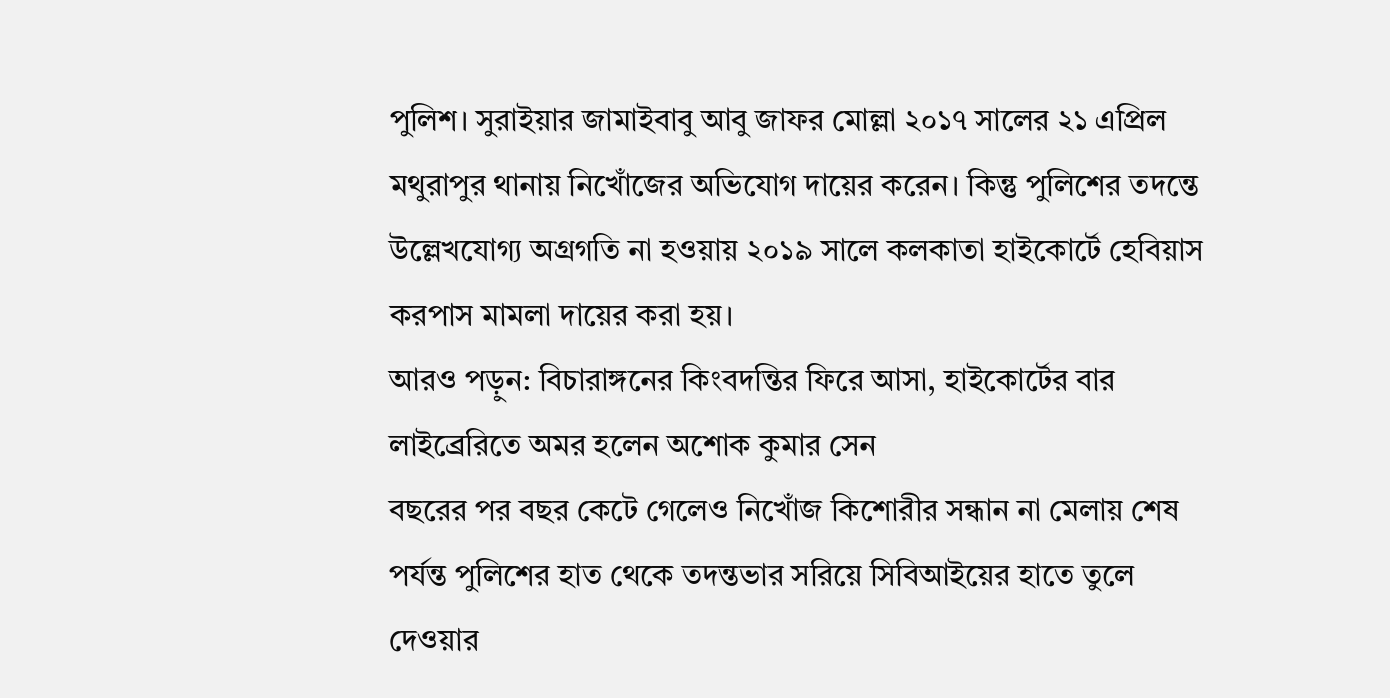পুলিশ। সুরাইয়ার জামাইবাবু আবু জাফর মোল্লা ২০১৭ সালের ২১ এপ্রিল মথুরাপুর থানায় নিখোঁজের অভিযোগ দায়ের করেন। কিন্তু পুলিশের তদন্তে উল্লেখযোগ্য অগ্রগতি না হওয়ায় ২০১৯ সালে কলকাতা হাইকোর্টে হেবিয়াস করপাস মামলা দায়ের করা হয়।
আরও পড়ুন: বিচারাঙ্গনের কিংবদন্তির ফিরে আসা, হাইকোর্টের বার লাইব্রেরিতে অমর হলেন অশোক কুমার সেন
বছরের পর বছর কেটে গেলেও নিখোঁজ কিশোরীর সন্ধান না মেলায় শেষ পর্যন্ত পুলিশের হাত থেকে তদন্তভার সরিয়ে সিবিআইয়ের হাতে তুলে দেওয়ার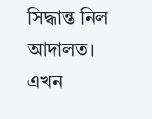সিদ্ধান্ত নিল আদালত। এখন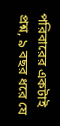পরিবারের একটাই প্রশ্ন, ৯ বছর ধরে যে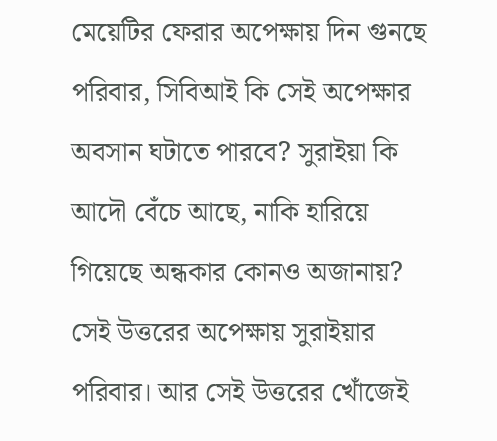মেয়েটির ফেরার অপেক্ষায় দিন গুনছে পরিবার, সিবিআই কি সেই অপেক্ষার অবসান ঘটাতে পারবে? সুরাইয়া কি আদৌ বেঁচে আছে, নাকি হারিয়ে গিয়েছে অন্ধকার কোনও অজানায়? সেই উত্তরের অপেক্ষায় সুরাইয়ার পরিবার। আর সেই উত্তরের খোঁজেই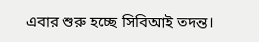এবার শুরু হচ্ছে সিবিআই তদন্ত।